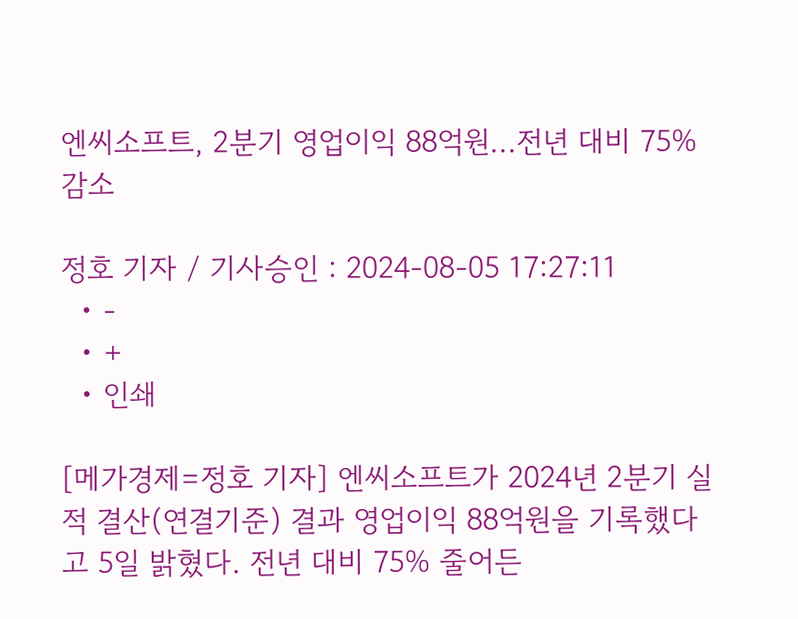엔씨소프트, 2분기 영업이익 88억원...전년 대비 75% 감소

정호 기자 / 기사승인 : 2024-08-05 17:27:11
  • -
  • +
  • 인쇄

[메가경제=정호 기자] 엔씨소프트가 2024년 2분기 실적 결산(연결기준) 결과 영업이익 88억원을 기록했다고 5일 밝혔다. 전년 대비 75% 줄어든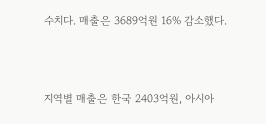수치다. 매출은 3689억원 16% 감소했다.



지역별 매출은 한국 2403억원, 아시아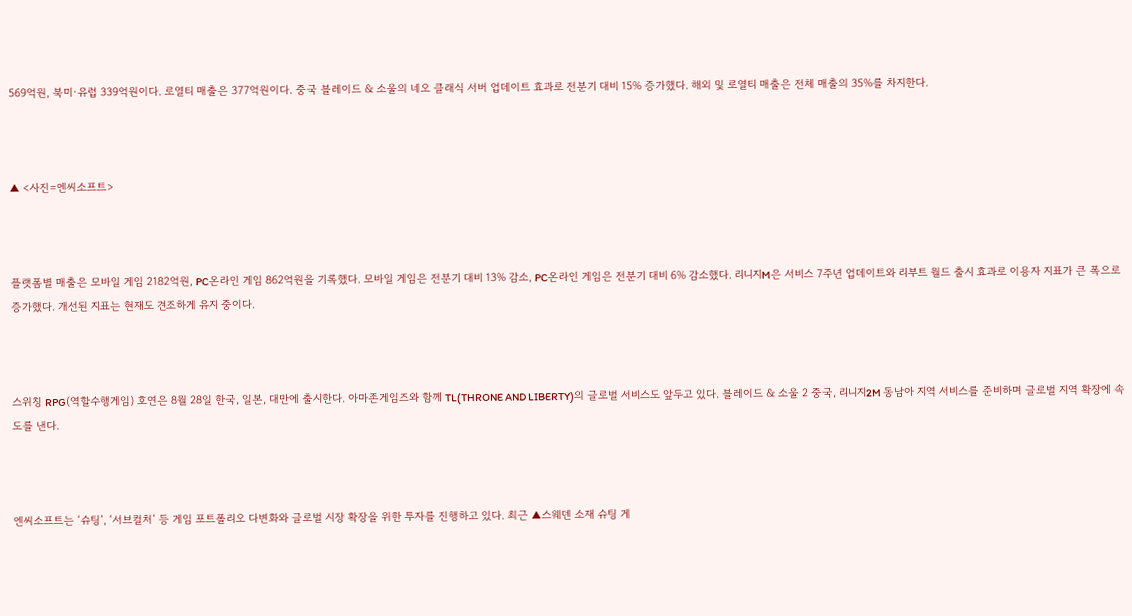569억원, 북미·유럽 339억원이다. 로열티 매출은 377억원이다. 중국 블레이드 & 소울의 네오 클래식 서버 업데이트 효과로 전분기 대비 15% 증가했다. 해외 및 로열티 매출은 전체 매출의 35%를 차지한다.



▲ <사진=엔씨소프트>



플랫폼별 매출은 모바일 게임 2182억원, PC온라인 게임 862억원을 기록했다. 모바일 게임은 전분기 대비 13% 감소, PC온라인 게임은 전분기 대비 6% 감소했다. 리니지M은 서비스 7주년 업데이트와 리부트 월드 출시 효과로 이용자 지표가 큰 폭으로 증가했다. 개선된 지표는 현재도 견조하게 유지 중이다.



스위칭 RPG(역할수행게임) 호연은 8월 28일 한국, 일본, 대만에 출시한다. 아마존게임즈와 함께 TL(THRONE AND LIBERTY)의 글로벌 서비스도 앞두고 있다. 블레이드 & 소울 2 중국, 리니지2M 동남아 지역 서비스를 준비하며 글로벌 지역 확장에 속도를 낸다.



엔씨소프트는 ‘슈팅’, ‘서브컬처’ 등 게임 포트폴리오 다변화와 글로벌 시장 확장을 위한 투자를 진행하고 있다. 최근 ▲스웨덴 소재 슈팅 게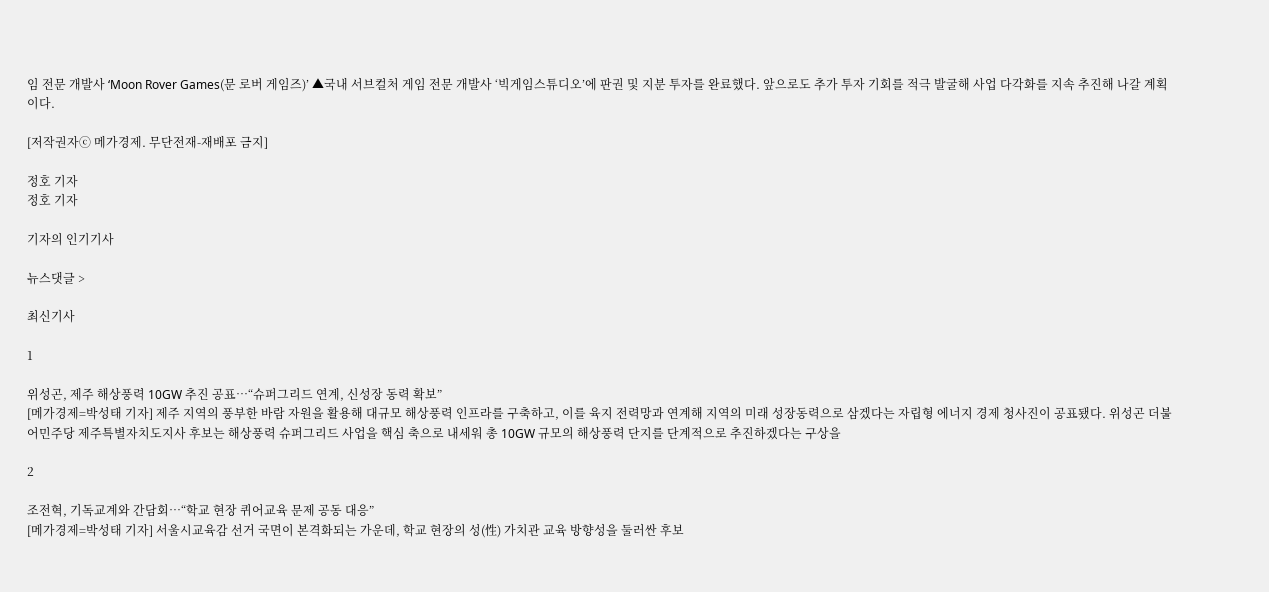임 전문 개발사 ‘Moon Rover Games(문 로버 게임즈)’ ▲국내 서브컬처 게임 전문 개발사 ‘빅게임스튜디오’에 판권 및 지분 투자를 완료했다. 앞으로도 추가 투자 기회를 적극 발굴해 사업 다각화를 지속 추진해 나갈 계획이다.

[저작권자ⓒ 메가경제. 무단전재-재배포 금지]

정호 기자
정호 기자

기자의 인기기사

뉴스댓글 >

최신기사

1

위성곤, 제주 해상풍력 10GW 추진 공표…“슈퍼그리드 연계, 신성장 동력 확보”
[메가경제=박성태 기자] 제주 지역의 풍부한 바람 자원을 활용해 대규모 해상풍력 인프라를 구축하고, 이를 육지 전력망과 연계해 지역의 미래 성장동력으로 삼겠다는 자립형 에너지 경제 청사진이 공표됐다. 위성곤 더불어민주당 제주특별자치도지사 후보는 해상풍력 슈퍼그리드 사업을 핵심 축으로 내세워 총 10GW 규모의 해상풍력 단지를 단계적으로 추진하겠다는 구상을

2

조전혁, 기독교계와 간담회…“학교 현장 퀴어교육 문제 공동 대응”
[메가경제=박성태 기자] 서울시교육감 선거 국면이 본격화되는 가운데, 학교 현장의 성(性) 가치관 교육 방향성을 둘러싼 후보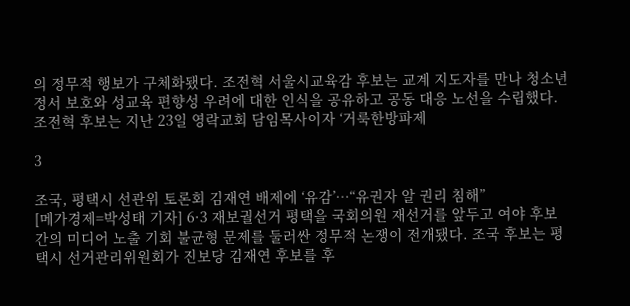의 정무적 행보가 구체화됐다. 조전혁 서울시교육감 후보는 교계 지도자를 만나 청소년 정서 보호와 성교육 편향성 우려에 대한 인식을 공유하고 공동 대응 노선을 수립했다. 조전혁 후보는 지난 23일 영락교회 담임목사이자 ‘거룩한방파제

3

조국, 평택시 선관위 토론회 김재연 배제에 ‘유감’…“유권자 알 권리 침해”
[메가경제=박성태 기자] 6·3 재보궐선거 평택을 국회의원 재선거를 앞두고 여야 후보 간의 미디어 노출 기회 불균형 문제를 둘러싼 정무적 논쟁이 전개됐다. 조국 후보는 평택시 선거관리위원회가 진보당 김재연 후보를 후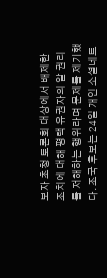보자 초청 토론회 대상에서 배제한 조치에 대해 평택 유권자의 알 권리를 저해하는 행위라며 문제를 제기했다. 조국 후보는 24일 개인 소셜네트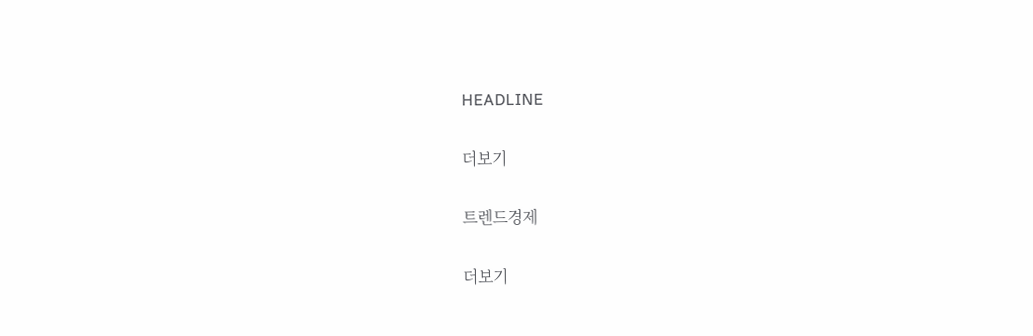HEADLINE

더보기

트렌드경제

더보기